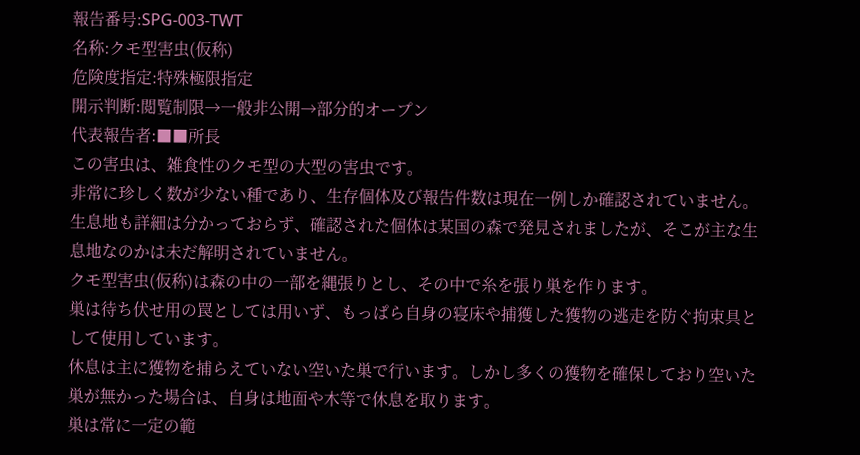報告番号:SPG-003-TWT
名称:クモ型害虫(仮称)
危険度指定:特殊極限指定
開示判断:閲覧制限→一般非公開→部分的オープン
代表報告者:■■所長
この害虫は、雑食性のクモ型の大型の害虫です。
非常に珍しく数が少ない種であり、生存個体及び報告件数は現在一例しか確認されていません。
生息地も詳細は分かっておらず、確認された個体は某国の森で発見されましたが、そこが主な生息地なのかは未だ解明されていません。
クモ型害虫(仮称)は森の中の一部を縄張りとし、その中で糸を張り巣を作ります。
巣は待ち伏せ用の罠としては用いず、もっぱら自身の寝床や捕獲した獲物の逃走を防ぐ拘束具として使用しています。
休息は主に獲物を捕らえていない空いた巣で行います。しかし多くの獲物を確保しており空いた巣が無かった場合は、自身は地面や木等で休息を取ります。
巣は常に一定の範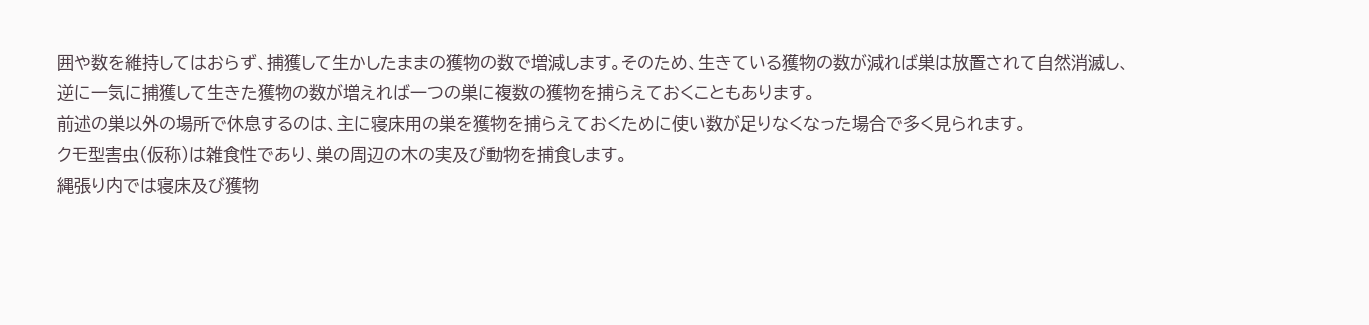囲や数を維持してはおらず、捕獲して生かしたままの獲物の数で増減します。そのため、生きている獲物の数が減れば巣は放置されて自然消滅し、逆に一気に捕獲して生きた獲物の数が増えれば一つの巣に複数の獲物を捕らえておくこともあります。
前述の巣以外の場所で休息するのは、主に寝床用の巣を獲物を捕らえておくために使い数が足りなくなった場合で多く見られます。
クモ型害虫(仮称)は雑食性であり、巣の周辺の木の実及び動物を捕食します。
縄張り内では寝床及び獲物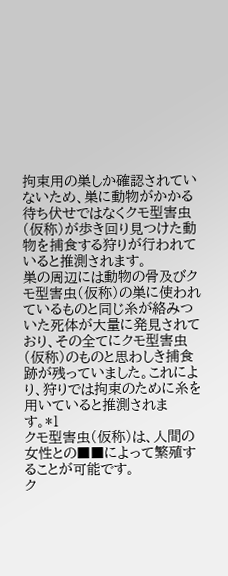拘束用の巣しか確認されていないため、巣に動物がかかる待ち伏せではなくクモ型害虫(仮称)が歩き回り見つけた動物を捕食する狩りが行われていると推測されます。
巣の周辺には動物の骨及びクモ型害虫(仮称)の巣に使われているものと同じ糸が絡みついた死体が大量に発見されており、その全てにクモ型害虫(仮称)のものと思わしき捕食跡が残っていました。これにより、狩りでは拘束のために糸を用いていると推測されます。*1
クモ型害虫(仮称)は、人間の女性との■■によって繁殖することが可能です。
ク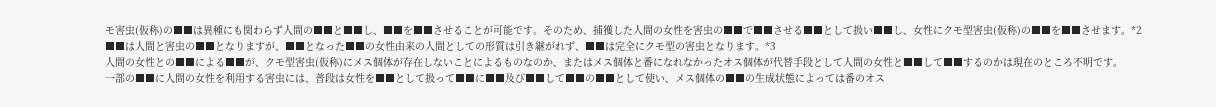モ害虫(仮称)の■■は異種にも関わらず人間の■■と■■し、■■を■■させることが可能です。そのため、捕獲した人間の女性を害虫の■■で■■させる■■として扱い■■し、女性にクモ型害虫(仮称)の■■を■■させます。*2
■■は人間と害虫の■■となりますが、■■となった■■の女性由来の人間としての形質は引き継がれず、■■は完全にクモ型の害虫となります。*3
人間の女性との■■による■■が、クモ型害虫(仮称)にメス個体が存在しないことによるものなのか、またはメス個体と番になれなかったオス個体が代替手段として人間の女性と■■して■■するのかは現在のところ不明です。
一部の■■に人間の女性を利用する害虫には、普段は女性を■■として扱って■■に■■及び■■して■■の■■として使い、メス個体の■■の生成状態によっては番のオス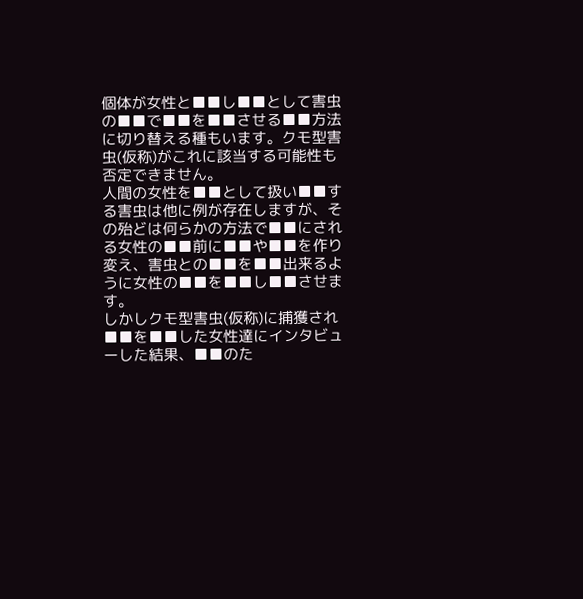個体が女性と■■し■■として害虫の■■で■■を■■させる■■方法に切り替える種もいます。クモ型害虫(仮称)がこれに該当する可能性も否定できません。
人間の女性を■■として扱い■■する害虫は他に例が存在しますが、その殆どは何らかの方法で■■にされる女性の■■前に■■や■■を作り変え、害虫との■■を■■出来るように女性の■■を■■し■■させます。
しかしクモ型害虫(仮称)に捕獲され■■を■■した女性達にインタビューした結果、■■のた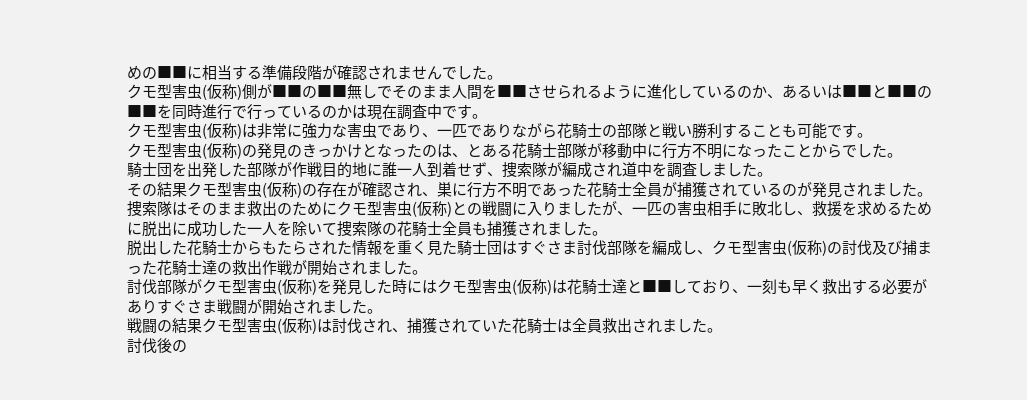めの■■に相当する準備段階が確認されませんでした。
クモ型害虫(仮称)側が■■の■■無しでそのまま人間を■■させられるように進化しているのか、あるいは■■と■■の■■を同時進行で行っているのかは現在調査中です。
クモ型害虫(仮称)は非常に強力な害虫であり、一匹でありながら花騎士の部隊と戦い勝利することも可能です。
クモ型害虫(仮称)の発見のきっかけとなったのは、とある花騎士部隊が移動中に行方不明になったことからでした。
騎士団を出発した部隊が作戦目的地に誰一人到着せず、捜索隊が編成され道中を調査しました。
その結果クモ型害虫(仮称)の存在が確認され、巣に行方不明であった花騎士全員が捕獲されているのが発見されました。
捜索隊はそのまま救出のためにクモ型害虫(仮称)との戦闘に入りましたが、一匹の害虫相手に敗北し、救援を求めるために脱出に成功した一人を除いて捜索隊の花騎士全員も捕獲されました。
脱出した花騎士からもたらされた情報を重く見た騎士団はすぐさま討伐部隊を編成し、クモ型害虫(仮称)の討伐及び捕まった花騎士達の救出作戦が開始されました。
討伐部隊がクモ型害虫(仮称)を発見した時にはクモ型害虫(仮称)は花騎士達と■■しており、一刻も早く救出する必要がありすぐさま戦闘が開始されました。
戦闘の結果クモ型害虫(仮称)は討伐され、捕獲されていた花騎士は全員救出されました。
討伐後の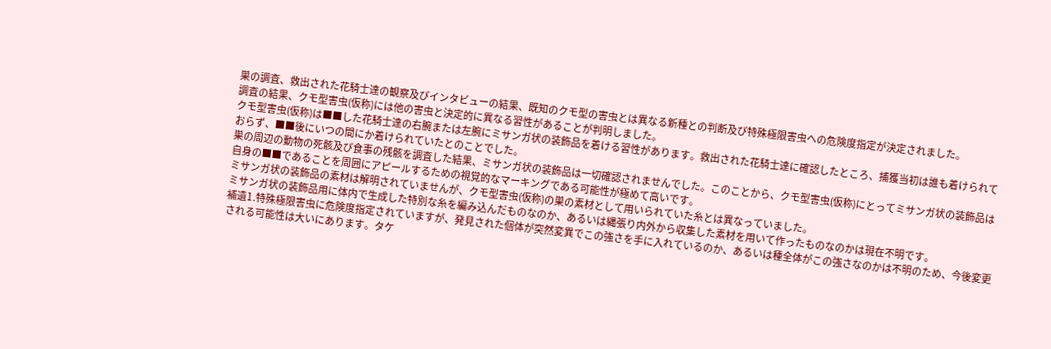巣の調査、救出された花騎士達の観察及びインタビューの結果、既知のクモ型の害虫とは異なる新種との判断及び特殊極限害虫への危険度指定が決定されました。
調査の結果、クモ型害虫(仮称)には他の害虫と決定的に異なる習性があることが判明しました。
クモ型害虫(仮称)は■■した花騎士達の右腕または左腕にミサンガ状の装飾品を着ける習性があります。救出された花騎士達に確認したところ、捕獲当初は誰も着けられておらず、■■後にいつの間にか着けられていたとのことでした。
巣の周辺の動物の死骸及び食事の残骸を調査した結果、ミサンガ状の装飾品は一切確認されませんでした。このことから、クモ型害虫(仮称)にとってミサンガ状の装飾品は自身の■■であることを周囲にアピールするための視覚的なマーキングである可能性が極めて高いです。
ミサンガ状の装飾品の素材は解明されていませんが、クモ型害虫(仮称)の巣の素材として用いられていた糸とは異なっていました。
ミサンガ状の装飾品用に体内で生成した特別な糸を編み込んだものなのか、あるいは縄張り内外から収集した素材を用いて作ったものなのかは現在不明です。
補遺1.特殊極限害虫に危険度指定されていますが、発見された個体が突然変異でこの強さを手に入れているのか、あるいは種全体がこの強さなのかは不明のため、今後変更される可能性は大いにあります。タケ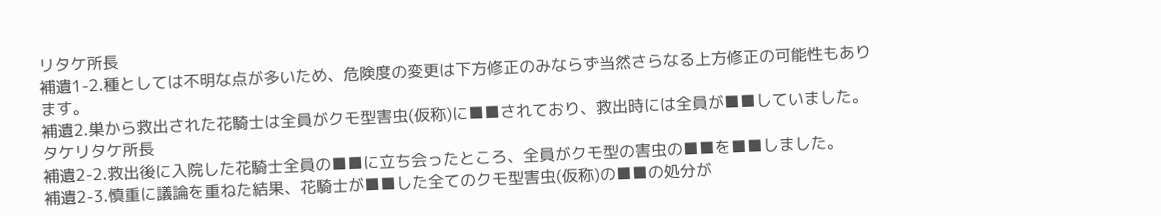リタケ所長
補遺1-2.種としては不明な点が多いため、危険度の変更は下方修正のみならず当然さらなる上方修正の可能性もあります。
補遺2.巣から救出された花騎士は全員がクモ型害虫(仮称)に■■されており、救出時には全員が■■していました。タケリタケ所長
補遺2-2.救出後に入院した花騎士全員の■■に立ち会ったところ、全員がクモ型の害虫の■■を■■しました。
補遺2-3.慎重に議論を重ねた結果、花騎士が■■した全てのクモ型害虫(仮称)の■■の処分が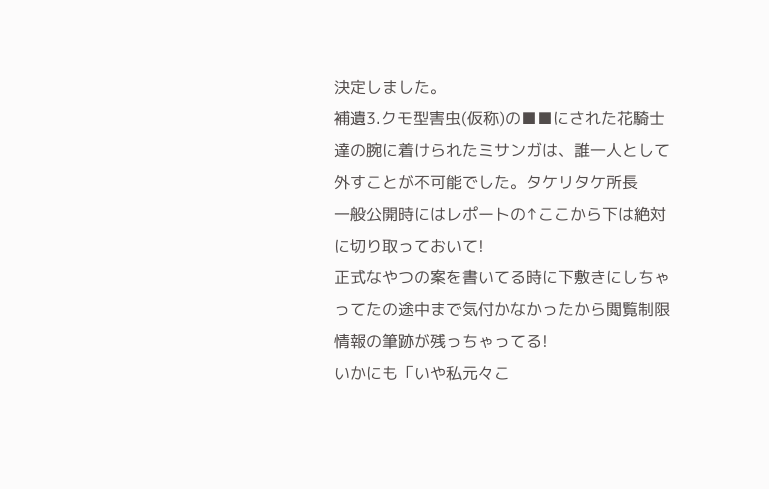決定しました。
補遺3.クモ型害虫(仮称)の■■にされた花騎士達の腕に着けられたミサンガは、誰一人として外すことが不可能でした。タケリタケ所長
一般公開時にはレポートの↑ここから下は絶対に切り取っておいて!
正式なやつの案を書いてる時に下敷きにしちゃってたの途中まで気付かなかったから閲覧制限情報の筆跡が残っちゃってる!
いかにも「いや私元々こ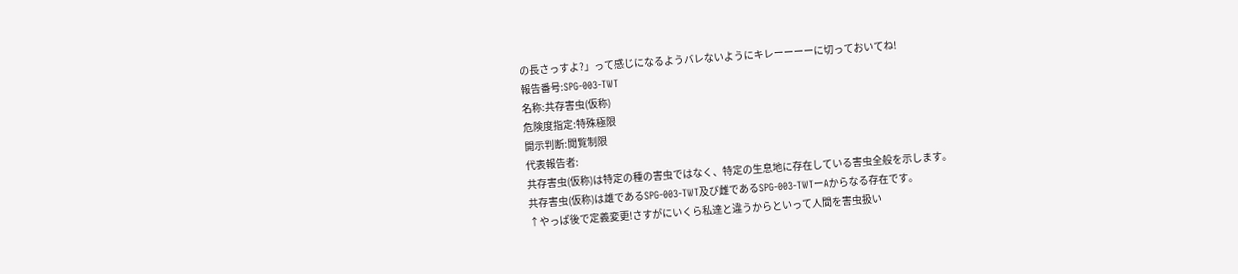の長さっすよ?」って感じになるようバレないようにキレーーーーに切っておいてね!
報告番号:SPG-003-TWT
名称:共存害虫(仮称)
危険度指定:特殊極限
開示判断:閲覧制限
代表報告者:
共存害虫(仮称)は特定の種の害虫ではなく、特定の生息地に存在している害虫全般を示します。
共存害虫(仮称)は雄であるSPG-003-TWT及び雌であるSPG-003-TWTーAからなる存在です。
↑やっぱ後で定義変更!さすがにいくら私達と違うからといって人間を害虫扱い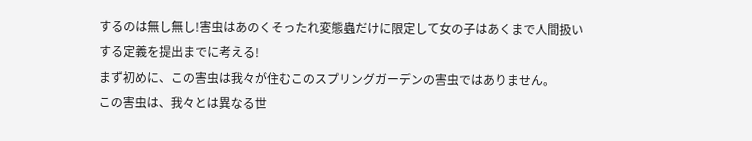するのは無し無し!害虫はあのくそったれ変態蟲だけに限定して女の子はあくまで人間扱いする定義を提出までに考える!
まず初めに、この害虫は我々が住むこのスプリングガーデンの害虫ではありません。
この害虫は、我々とは異なる世